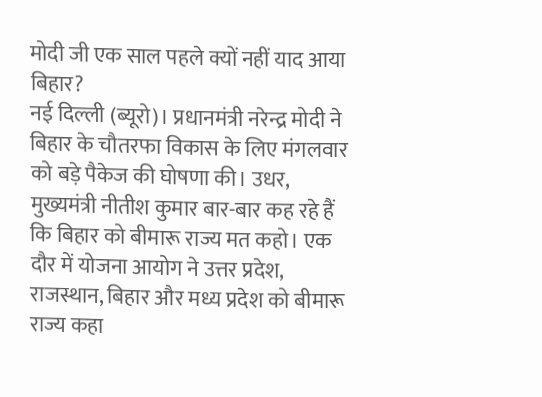मोदी जी एक साल पहले क्यों नहीं याद आया बिहार?
नई दिल्ली (ब्यूरो)। प्रधानमंत्री नरेन्द्र मोदी ने बिहार के चौतरफा विकास के लिए मंगलवार को बड़े पैकेज की घोषणा की। उधर, मुख्यमंत्री नीतीश कुमार बार-बार कह रहे हैं कि बिहार को बीमारू राज्य मत कहो। एक दौर में योजना आयोग ने उत्तर प्रदेश, राजस्थान, बिहार और मध्य प्रदेश को बीमारू राज्य कहा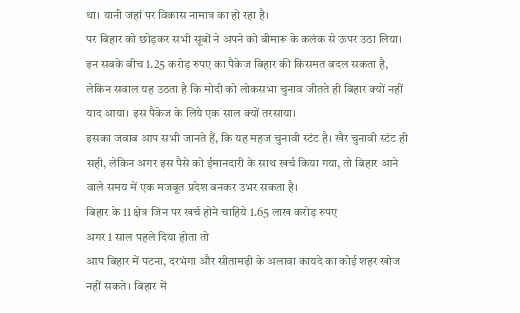था। यानी जहां पर विकास नामात्र का हो रहा है।
पर बिहार को छोड़कर सभी सूबों ने अपने को बीमारू के कलंक से ऊपर उठा लिया। इन सबके बीच 1.25 करोड़ रुपए का पैकेज बिहार की किसमत बदल सकता है, लेकिन सवाल यह उठता है कि मोदी को लोकसभा चुनाव जीतते ही बिहार क्यों नहीं याद आया। इस पैकेज के लिये एक साल क्यों तरसाया।
इसका जवाब आप सभी जानते हैं, कि यह महज चुनावी स्टंट है। खैर चुनावी स्टंट ही सही, लेकिन अगर इस पैसे को ईमानदारी के साथ खर्च किया गया, तो बिहार आने वाले समय में एक मजबूत प्रदेश बनकर उभर सकता है।
बिहार के 11 क्षेत्र जिन पर खर्च होने चाहिये 1.65 लाख करोड़ रुपए
अगर 1 साल पहले दिया होता तो
आप बिहार में पटना, दरभंगा और सीतामढ़ी के अलावा कायदे का कोई शहर खोज नहीं सकते। बिहार में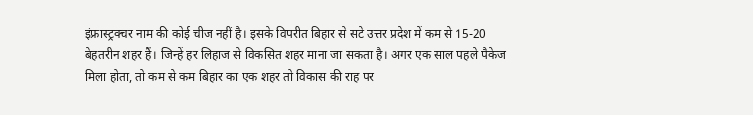इंफ्रास्ट्रक्चर नाम की कोई चीज नहीं है। इसके विपरीत बिहार से सटे उत्तर प्रदेश में कम से 15-20 बेहतरीन शहर हैं। जिन्हें हर लिहाज से विकसित शहर माना जा सकता है। अगर एक साल पहले पैकेज मिला होता, तो कम से कम बिहार का एक शहर तो विकास की राह पर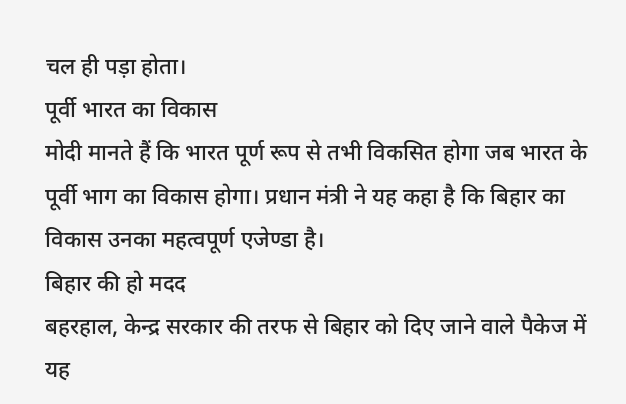चल ही पड़ा होता।
पूर्वी भारत का विकास
मोदी मानते हैं कि भारत पूर्ण रूप से तभी विकसित होगा जब भारत के पूर्वी भाग का विकास होगा। प्रधान मंत्री ने यह कहा है कि बिहार का विकास उनका महत्वपूर्ण एजेण्डा है।
बिहार की हो मदद
बहरहाल, केन्द्र सरकार की तरफ से बिहार को दिए जाने वाले पैकेज में यह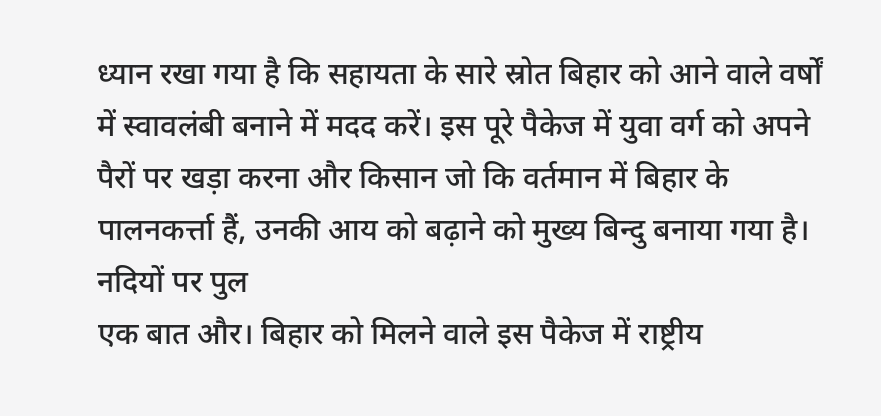ध्यान रखा गया है कि सहायता के सारे स्रोत बिहार को आने वाले वर्षों में स्वावलंबी बनाने में मदद करें। इस पूरे पैकेज में युवा वर्ग को अपने पैरों पर खड़ा करना और किसान जो कि वर्तमान में बिहार के पालनकर्त्ता हैं, उनकी आय को बढ़ाने को मुख्य बिन्दु बनाया गया है।
नदियों पर पुल
एक बात और। बिहार को मिलने वाले इस पैकेज में राष्ट्रीय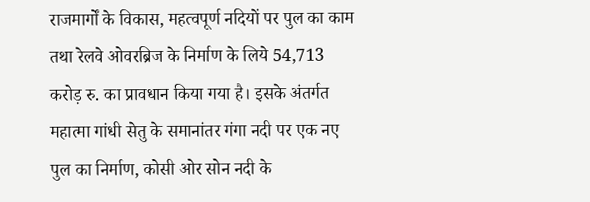राजमार्गों के विकास, महत्वपूर्ण नदियों पर पुल का काम तथा रेलवे ओवरब्रिज के निर्माण के लिये 54,713 करोड़ रु. का प्रावधान किया गया है। इसके अंतर्गत महात्मा गांधी सेतु के समानांतर गंगा नदी पर एक नए पुल का निर्माण, कोसी ओर सोन नदी के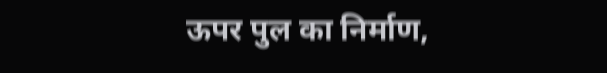ऊपर पुल का निर्माण,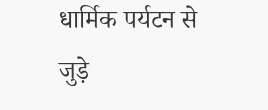धार्मिक पर्यटन से जुड़े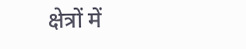क्षेत्रों में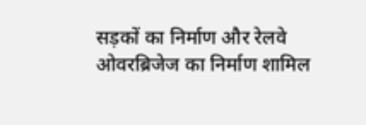सड़कों का निर्माण और रेलवे ओवरब्रिजेज का निर्माण शामिल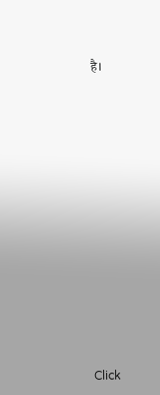है।
















Click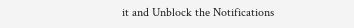it and Unblock the Notifications